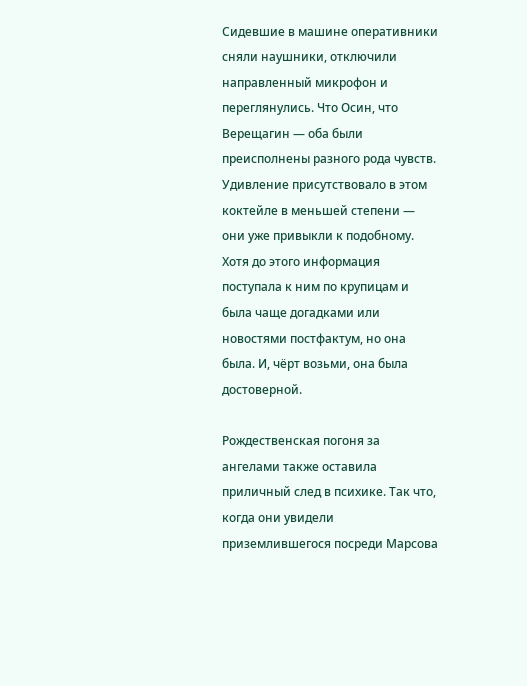Сидевшие в машине оперативники сняли наушники, отключили направленный микрофон и переглянулись. Что Осин, что Верещагин — оба были преисполнены разного рода чувств. Удивление присутствовало в этом коктейле в меньшей степени — они уже привыкли к подобному. Хотя до этого информация поступала к ним по крупицам и была чаще догадками или новостями постфактум, но она была. И, чёрт возьми, она была достоверной.

Рождественская погоня за ангелами также оставила приличный след в психике. Так что, когда они увидели приземлившегося посреди Марсова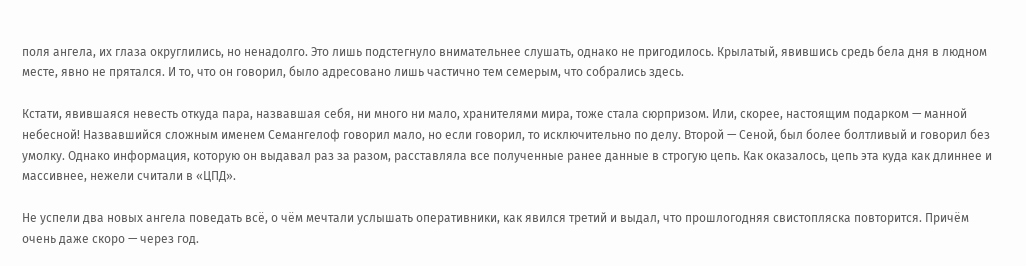поля ангела, их глаза округлились, но ненадолго. Это лишь подстегнуло внимательнее слушать, однако не пригодилось. Крылатый, явившись средь бела дня в людном месте, явно не прятался. И то, что он говорил, было адресовано лишь частично тем семерым, что собрались здесь.

Кстати, явившаяся невесть откуда пара, назвавшая себя, ни много ни мало, хранителями мира, тоже стала сюрпризом. Или, скорее, настоящим подарком — манной небесной! Назвавшийся сложным именем Семангелоф говорил мало, но если говорил, то исключительно по делу. Второй — Сеной, был более болтливый и говорил без умолку. Однако информация, которую он выдавал раз за разом, расставляла все полученные ранее данные в строгую цепь. Как оказалось, цепь эта куда как длиннее и массивнее, нежели считали в «ЦПД».

Не успели два новых ангела поведать всё, о чём мечтали услышать оперативники, как явился третий и выдал, что прошлогодняя свистопляска повторится. Причём очень даже скоро — через год.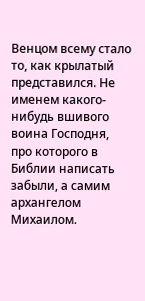Венцом всему стало то, как крылатый представился. Не именем какого-нибудь вшивого воина Господня, про которого в Библии написать забыли, а самим архангелом Михаилом.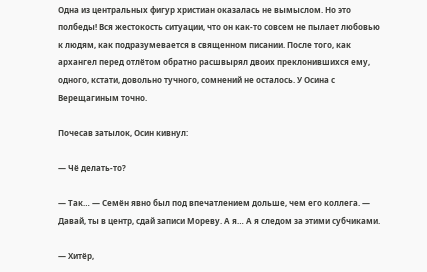Одна из центральных фигур христиан оказалась не вымыслом. Но это полбеды! Вся жестокость ситуации, что он как-то совсем не пылает любовью к людям, как подразумевается в священном писании. После того, как архангел перед отлётом обратно расшвырял двоих преклонившихся ему, одного, кстати, довольно тучного, сомнений не осталось. У Осина с Верещагиным точно.

Почесав затылок, Осин кивнул:

— Чё делать-то?

— Так… — Семён явно был под впечатлением дольше, чем его коллега. — Давай, ты в центр, сдай записи Мореву. А я… А я следом за этими субчиками.

— Хитёр,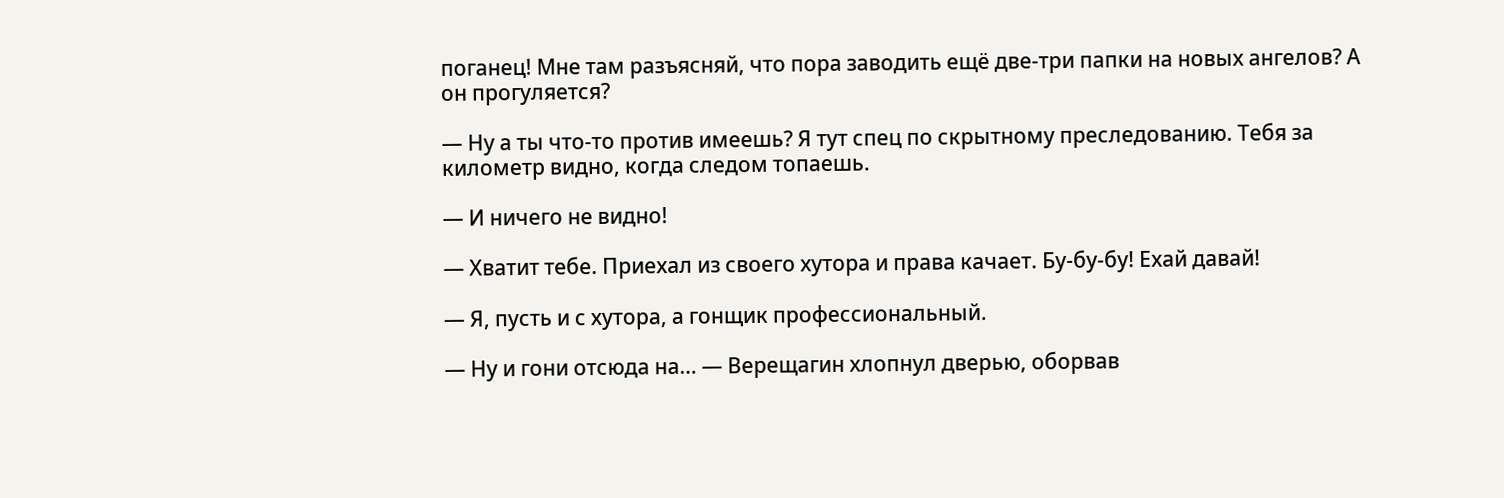поганец! Мне там разъясняй, что пора заводить ещё две-три папки на новых ангелов? А он прогуляется?

— Ну а ты что-то против имеешь? Я тут спец по скрытному преследованию. Тебя за километр видно, когда следом топаешь.

— И ничего не видно!

— Хватит тебе. Приехал из своего хутора и права качает. Бу-бу-бу! Ехай давай!

— Я, пусть и с хутора, а гонщик профессиональный.

— Ну и гони отсюда на… — Верещагин хлопнул дверью, оборвав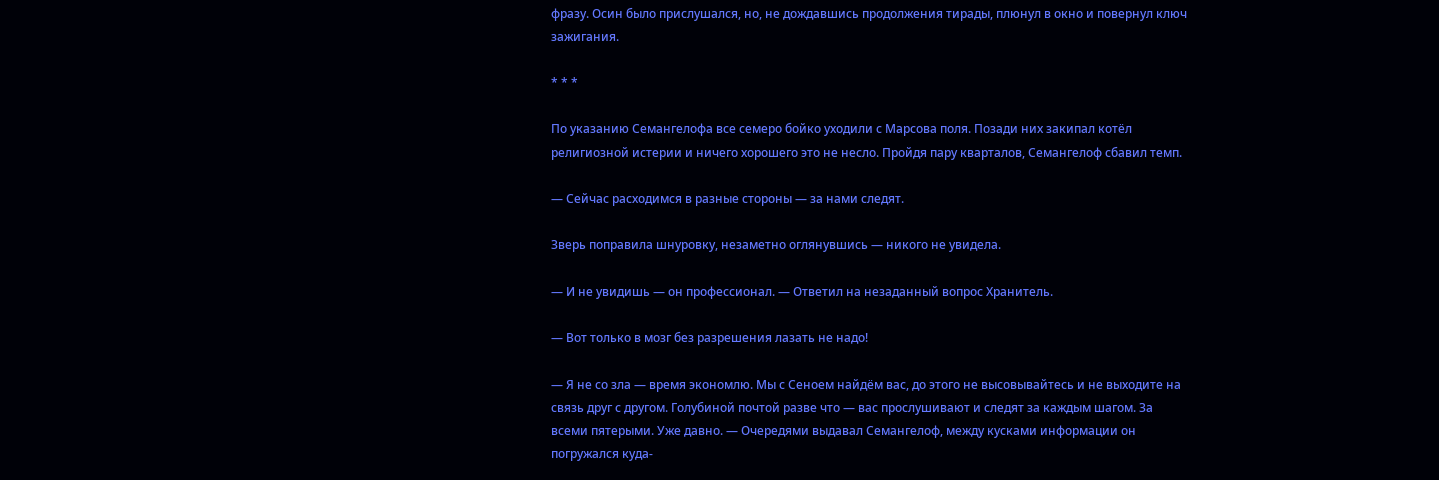фразу. Осин было прислушался, но, не дождавшись продолжения тирады, плюнул в окно и повернул ключ зажигания.

* * *

По указанию Семангелофа все семеро бойко уходили с Марсова поля. Позади них закипал котёл религиозной истерии и ничего хорошего это не несло. Пройдя пару кварталов, Семангелоф сбавил темп.

— Сейчас расходимся в разные стороны — за нами следят.

Зверь поправила шнуровку, незаметно оглянувшись — никого не увидела.

— И не увидишь — он профессионал. — Ответил на незаданный вопрос Хранитель.

— Вот только в мозг без разрешения лазать не надо!

— Я не со зла — время экономлю. Мы с Сеноем найдём вас, до этого не высовывайтесь и не выходите на связь друг с другом. Голубиной почтой разве что — вас прослушивают и следят за каждым шагом. За всеми пятерыми. Уже давно. — Очередями выдавал Семангелоф, между кусками информации он погружался куда-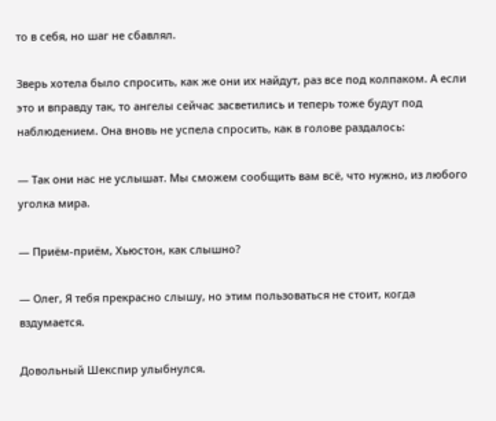то в себя, но шаг не сбавлял.

Зверь хотела было спросить, как же они их найдут, раз все под колпаком. А если это и вправду так, то ангелы сейчас засветились и теперь тоже будут под наблюдением. Она вновь не успела спросить, как в голове раздалось:

— Так они нас не услышат. Мы сможем сообщить вам всё, что нужно, из любого уголка мира.

— Приём-приём, Хьюстон, как слышно?

— Олег, Я тебя прекрасно слышу, но этим пользоваться не стоит, когда вздумается.

Довольный Шекспир улыбнулся.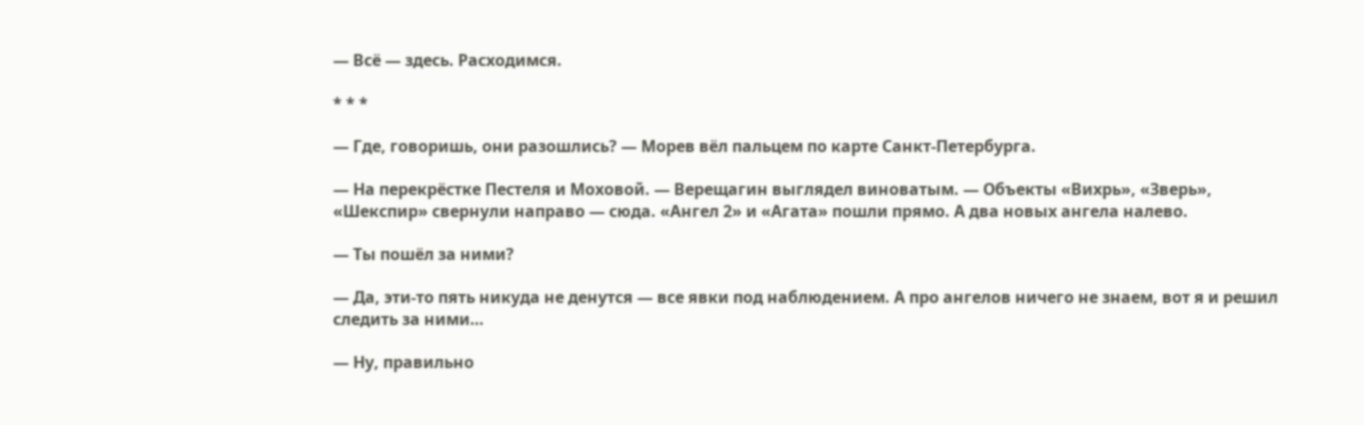— Всё — здесь. Расходимся.

* * *

— Где, говоришь, они разошлись? — Морев вёл пальцем по карте Санкт-Петербурга.

— На перекрёстке Пестеля и Моховой. — Верещагин выглядел виноватым. — Объекты «Вихрь», «Зверь», «Шекспир» свернули направо — сюда. «Ангел 2» и «Агата» пошли прямо. А два новых ангела налево.

— Ты пошёл за ними?

— Да, эти-то пять никуда не денутся — все явки под наблюдением. А про ангелов ничего не знаем, вот я и решил следить за ними…

— Ну, правильно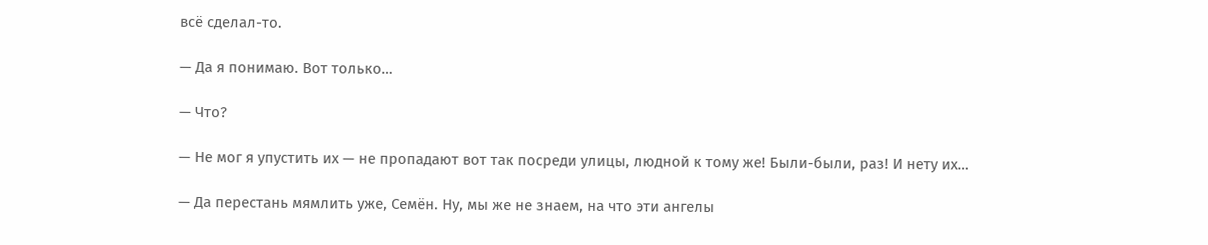всё сделал-то.

— Да я понимаю. Вот только…

— Что?

— Не мог я упустить их — не пропадают вот так посреди улицы, людной к тому же! Были-были, раз! И нету их…

— Да перестань мямлить уже, Семён. Ну, мы же не знаем, на что эти ангелы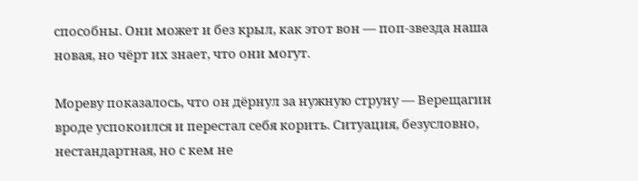способны. Они может и без крыл, как этот вон — поп-звезда наша новая, но чёрт их знает, что они могут.

Мореву показалось, что он дёрнул за нужную струну — Верещагин вроде успокоился и перестал себя корить. Ситуация, безусловно, нестандартная, но с кем не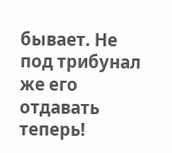бывает. Не под трибунал же его отдавать теперь!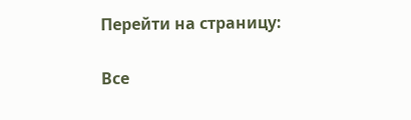Перейти на страницу:

Все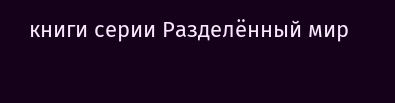книги серии Разделённый мир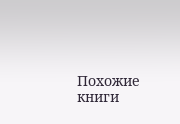Похожие книги